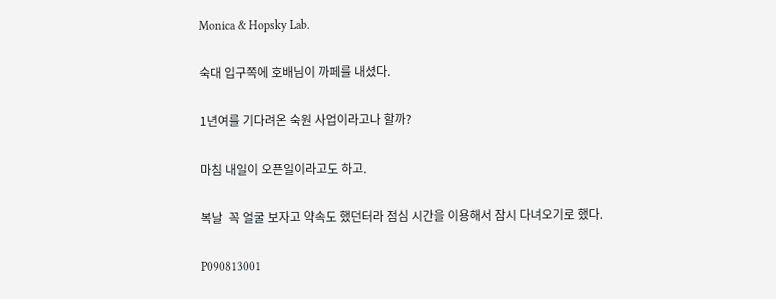Monica & Hopsky Lab.

숙대 입구쪽에 호배님이 까페를 내셨다.

1년여를 기다려온 숙원 사업이라고나 할까?

마침 내일이 오픈일이라고도 하고.

복날  꼭 얼굴 보자고 약속도 했던터라 점심 시간을 이용해서 잠시 다녀오기로 했다.

P090813001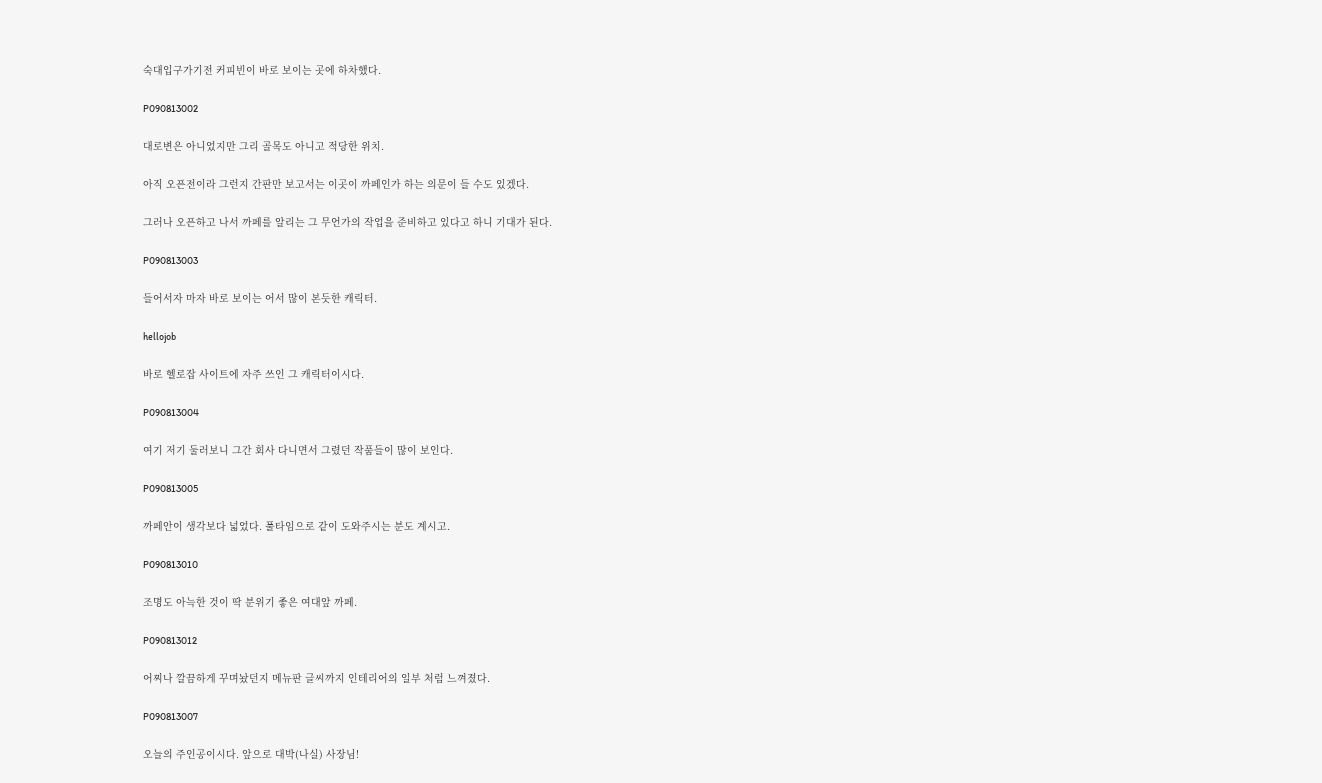숙대입구가기전 커피빈이 바로 보이는 곳에 하차했다.

P090813002

대로변은 아니었지만 그리 골목도 아니고 적당한 위치.

아직 오픈전이라 그런지 간판만 보고서는 이곳이 까페인가 하는 의문이 들 수도 있겠다.

그러나 오픈하고 나서 까페를 알리는 그 무언가의 작업을 준비하고 있다고 하니 기대가 된다.

P090813003

들어서자 마자 바로 보이는 어서 많이 본듯한 캐릭터.

hellojob

바로 헬로잡 사이트에 자주 쓰인 그 캐릭터이시다.

P090813004

여기 저기 둘러보니 그간 회사 다니면서 그렸던 작품들이 많이 보인다.

P090813005

까페안이 생각보다 넓었다. 풀타임으로 같이 도와주시는 분도 계시고.

P090813010

조명도 아늑한 것이 딱 분위기 좋은 여대앞 까페.

P090813012

어찌나 깔끔하게 꾸며놨던지 메뉴판 글씨까지 인테리어의 일부 처럼 느껴졌다.

P090813007

오늘의 주인공이시다. 앞으로 대박(나실) 사장님!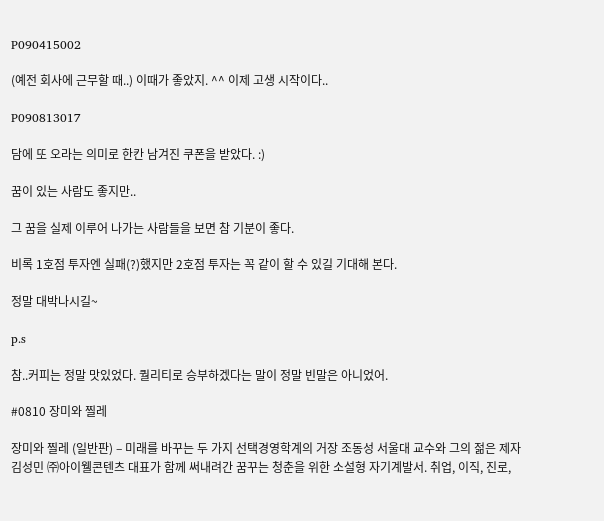P090415002

(예전 회사에 근무할 때..) 이때가 좋았지. ^^ 이제 고생 시작이다..

P090813017

담에 또 오라는 의미로 한칸 남겨진 쿠폰을 받았다. :)

꿈이 있는 사람도 좋지만..

그 꿈을 실제 이루어 나가는 사람들을 보면 참 기분이 좋다.

비록 1호점 투자엔 실패(?)했지만 2호점 투자는 꼭 같이 할 수 있길 기대해 본다.

정말 대박나시길~

p.s

참..커피는 정말 맛있었다. 퀄리티로 승부하겠다는 말이 정말 빈말은 아니었어.

#0810 장미와 찔레

장미와 찔레 (일반판) – 미래를 바꾸는 두 가지 선택경영학계의 거장 조동성 서울대 교수와 그의 젊은 제자 김성민 ㈜아이웰콘텐츠 대표가 함께 써내려간 꿈꾸는 청춘을 위한 소설형 자기계발서. 취업, 이직, 진로,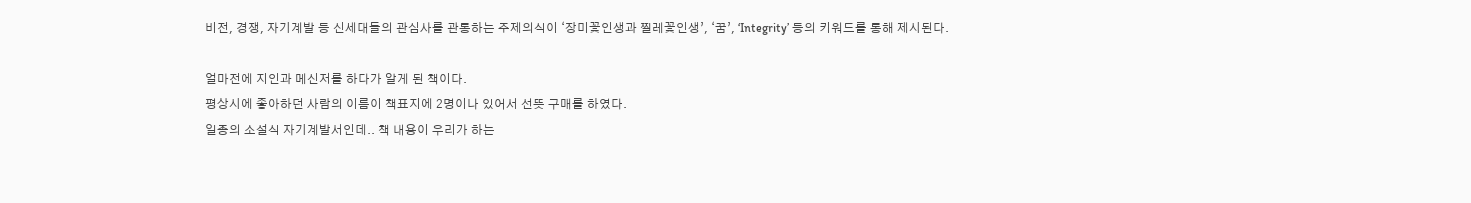비전, 경쟁, 자기계발 등 신세대들의 관심사를 관통하는 주제의식이 ‘장미꽃인생과 찔레꽃인생’, ‘꿈’, ‘Integrity’ 등의 키워드를 통해 제시된다.

얼마전에 지인과 메신저를 하다가 알게 된 책이다.
평상시에 좋아하던 사람의 이름이 책표지에 2명이나 있어서 선뜻 구매를 하였다.
일종의 소설식 자기계발서인데.. 책 내용이 우리가 하는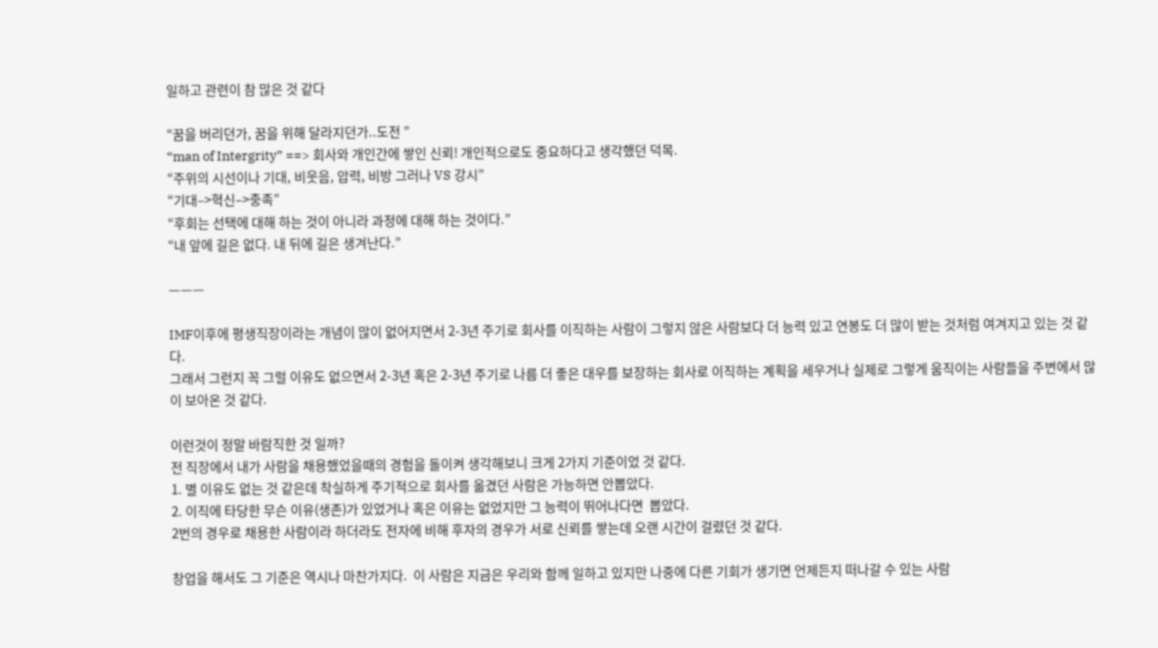일하고 관련이 참 많은 것 같다

“꿈을 버리던가, 꿈을 위해 달라지던가..도전 ”
“man of Intergrity” ==> 회사와 개인간에 쌓인 신뢰! 개인적으로도 중요하다고 생각했던 덕목.
“주위의 시선이나 기대, 비웃음, 압력, 비방 그러나 VS 강시”
“기대–>혁신–>충족”
“후회는 선택에 대해 하는 것이 아니라 과정에 대해 하는 것이다.”
“내 앞에 길은 없다. 내 뒤에 길은 생겨난다.”

———

IMF이후에 평생직장이라는 개념이 많이 없어지면서 2-3년 주기로 회사를 이직하는 사람이 그렇지 않은 사람보다 더 능력 있고 연봉도 더 많이 받는 것처럼 여겨지고 있는 것 같다.
그래서 그런지 꼭 그럴 이유도 없으면서 2-3년 혹은 2-3년 주기로 나름 더 좋은 대우를 보장하는 회사로 이직하는 계획을 세우거나 실제로 그렇게 움직이는 사람들을 주변에서 많이 보아온 것 같다.

이런것이 정말 바람직한 것 일까?
전 직장에서 내가 사람을 채용했었을때의 경험을 돌이켜 생각해보니 크게 2가지 기준이었 것 같다.
1. 별 이유도 없는 것 같은데 착실하게 주기적으로 회사를 옮겼던 사람은 가능하면 안뽑았다.
2. 이직에 타당한 무슨 이유(생존)가 있었거나 혹은 이유는 없었지만 그 능력이 뛰어나다면  뽑았다.
2번의 경우로 채용한 사람이라 하더라도 전자에 비해 후자의 경우가 서로 신뢰를 쌓는데 오랜 시간이 걸렸던 것 같다.

창업을 해서도 그 기준은 역시나 마찬가지다.  이 사람은 지금은 우리와 함께 일하고 있지만 나중에 다른 기회가 생기면 언제든지 떠나갈 수 있는 사람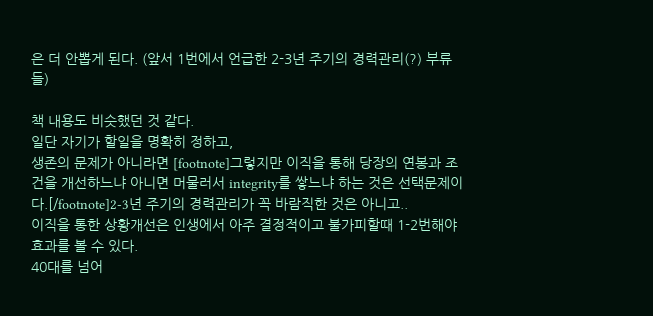은 더 안뽑게 된다. (앞서 1번에서 언급한 2-3년 주기의 경력관리(?) 부류들)

책 내용도 비슷했던 것 같다.
일단 자기가 할일을 명확히 정하고,
생존의 문제가 아니라면 [footnote]그렇지만 이직을 통해 당장의 연봉과 조건을 개선하느냐 아니면 머물러서 integrity를 쌓느냐 하는 것은 선택문제이다.[/footnote]2-3년 주기의 경력관리가 꼭 바람직한 것은 아니고..
이직을 통한 상황개선은 인생에서 아주 결정적이고 불가피할때 1-2번해야 효과를 볼 수 있다.
40대를 넘어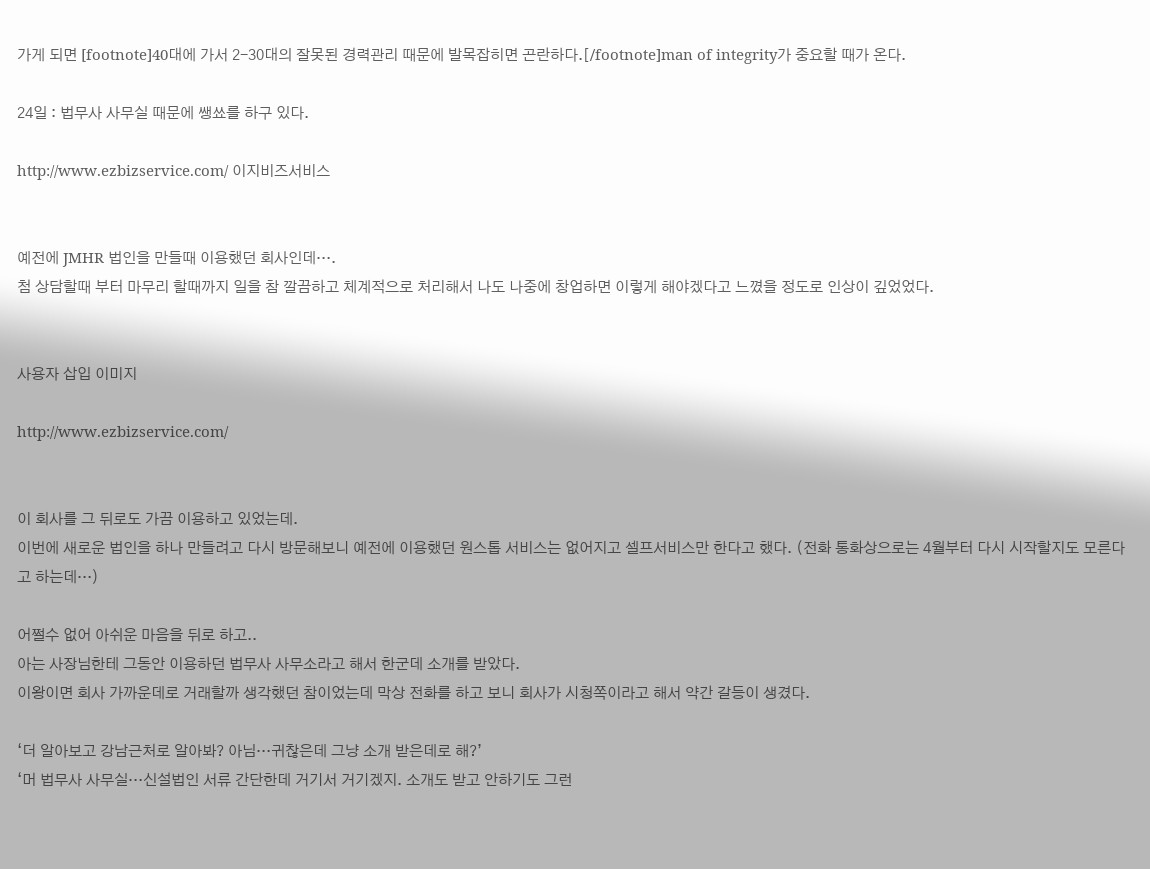가게 되면 [footnote]40대에 가서 2-30대의 잘못된 경력관리 때문에 발목잡히면 곤란하다.[/footnote]man of integrity가 중요할 때가 온다.

24일 : 법무사 사무실 때문에 쌩쑈를 하구 있다.

http://www.ezbizservice.com/ 이지비즈서비스


예전에 JMHR 법인을 만들때 이용했던 회사인데….
첨 상담할때 부터 마무리 할때까지 일을 참 깔끔하고 체계적으로 처리해서 나도 나중에 창업하면 이렇게 해야겠다고 느꼈을 정도로 인상이 깊었었다.


사용자 삽입 이미지

http://www.ezbizservice.com/


이 회사를 그 뒤로도 가끔 이용하고 있었는데.
이번에 새로운 법인을 하나 만들려고 다시 방문해보니 예전에 이용했던 원스톱 서비스는 없어지고 셀프서비스만 한다고 했다. (전화 통화상으로는 4월부터 다시 시작할지도 모른다고 하는데…)

어쩔수 없어 아쉬운 마음을 뒤로 하고..
아는 사장님한테 그동안 이용하던 법무사 사무소라고 해서 한군데 소개를 받았다.
이왕이면 회사 가까운데로 거래할까 생각했던 참이었는데 막상 전화를 하고 보니 회사가 시청쪽이라고 해서 약간 갈등이 생겼다.

‘더 알아보고 강남근처로 알아봐? 아님…귀찮은데 그냥 소개 받은데로 해?’
‘머 법무사 사무실…신설법인 서류 간단한데 거기서 거기겠지. 소개도 받고 안하기도 그런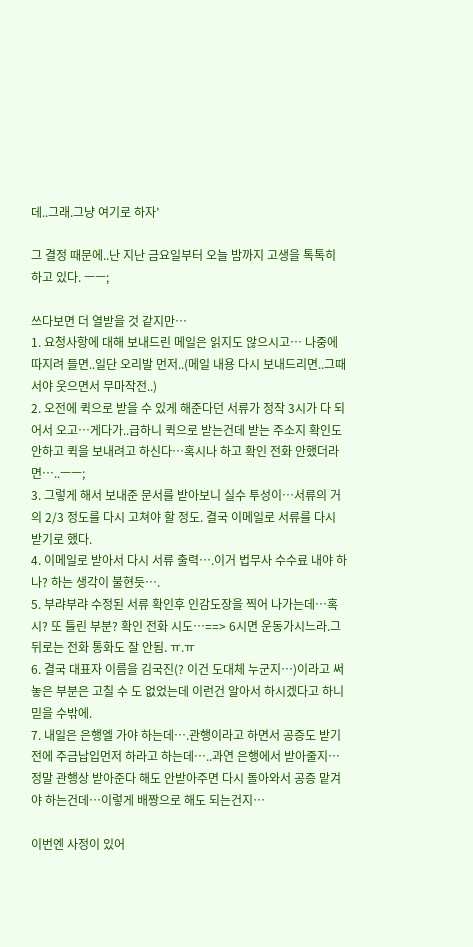데..그래.그냥 여기로 하자’

그 결정 때문에..난 지난 금요일부터 오늘 밤까지 고생을 톡톡히 하고 있다. ㅡㅡ;

쓰다보면 더 열받을 것 같지만…
1. 요청사항에 대해 보내드린 메일은 읽지도 않으시고… 나중에 따지려 들면..일단 오리발 먼저..(메일 내용 다시 보내드리면..그때서야 웃으면서 무마작전..)
2. 오전에 퀵으로 받을 수 있게 해준다던 서류가 정작 3시가 다 되어서 오고…게다가..급하니 퀵으로 받는건데 받는 주소지 확인도 안하고 퀵을 보내려고 하신다…혹시나 하고 확인 전화 안했더라면…..ㅡㅡ;
3. 그렇게 해서 보내준 문서를 받아보니 실수 투성이…서류의 거의 2/3 정도를 다시 고쳐야 할 정도. 결국 이메일로 서류를 다시 받기로 했다.
4. 이메일로 받아서 다시 서류 출력….이거 법무사 수수료 내야 하나? 하는 생각이 불현듯….
5. 부랴부랴 수정된 서류 확인후 인감도장을 찍어 나가는데…혹시? 또 틀린 부분? 확인 전화 시도…==> 6시면 운동가시느라.그 뒤로는 전화 통화도 잘 안됨. ㅠ.ㅠ
6. 결국 대표자 이름을 김국진(? 이건 도대체 누군지…)이라고 써놓은 부분은 고칠 수 도 없었는데 이런건 알아서 하시겠다고 하니 믿을 수밖에.
7. 내일은 은행엘 가야 하는데….관행이라고 하면서 공증도 받기전에 주금납입먼저 하라고 하는데…..과연 은행에서 받아줄지… 정말 관행상 받아준다 해도 안받아주면 다시 돌아와서 공증 맡겨야 하는건데…이렇게 배짱으로 해도 되는건지…

이번엔 사정이 있어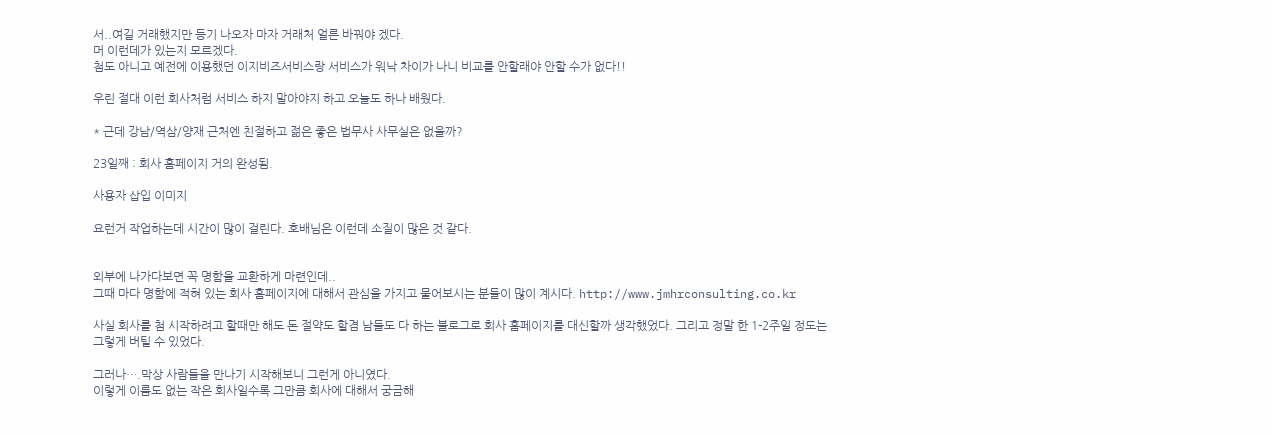서..여길 거래했지만 등기 나오자 마자 거래처 얼른 바꿔야 겠다.
머 이런데가 있는지 모르겠다.
첨도 아니고 예전에 이용했던 이지비즈서비스랑 서비스가 워낙 차이가 나니 비교를 안할래야 안할 수가 없다!!

우린 절대 이런 회사처럼 서비스 하지 말아야지 하고 오늘도 하나 배웠다.

* 근데 강남/역삼/양재 근처엔 친절하고 젊은 좋은 법무사 사무실은 없을까?

23일째 : 회사 홈페이지 거의 완성됨.

사용자 삽입 이미지

요런거 작업하는데 시간이 많이 걸린다. 호배님은 이런데 소질이 많은 것 같다.


외부에 나가다보면 꼭 명함을 교환하게 마련인데..
그때 마다 명함에 적혀 있는 회사 홈페이지에 대해서 관심을 가지고 물어보시는 분들이 많이 계시다. http://www.jmhrconsulting.co.kr

사실 회사를 첨 시작하려고 할때만 해도 돈 절약도 할겸 남들도 다 하는 블로그로 회사 홈페이지를 대신할까 생각했었다. 그리고 정말 한 1-2주일 정도는 그렇게 버틸 수 있었다.

그러나….막상 사람들을 만나기 시작해보니 그런게 아니였다.
이렇게 이름도 없는 작은 회사일수록 그만큼 회사에 대해서 궁금해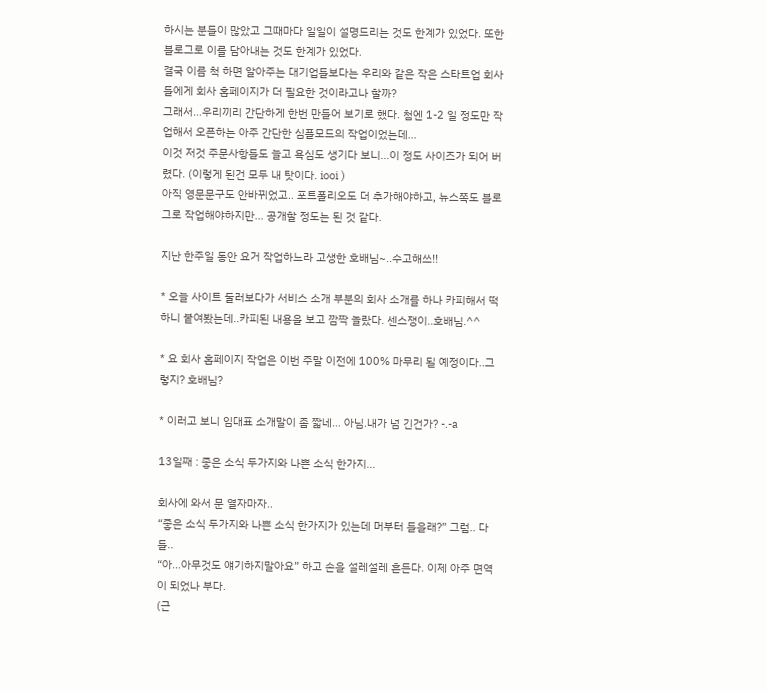하시는 분들이 많았고 그때마다 일일이 설명드리는 것도 한계가 있었다. 또한 블로그로 이를 담아내는 것도 한계가 있었다.
결국 이름 척 하면 알아주는 대기업들보다는 우리와 같은 작은 스타트업 회사들에게 회사 홈페이지가 더 필요한 것이라고나 할까?
그래서…우리끼리 간단하게 한번 만들어 보기로 했다. 첨엔 1-2 일 정도만 작업해서 오픈하는 아주 간단한 심플모드의 작업이었는데…
이것 저것 주문사항들도 늘고 욕심도 생기다 보니…이 정도 사이즈가 되어 버렸다. (이렇게 된건 모두 내 탓이다. iooi )
아직 영문문구도 안바뀌었고.. 포트폴리오도 더 추가해야하고, 뉴스쪽도 블로그로 작업해야하지만… 공개할 정도는 된 것 같다.

지난 한주일 동안 요거 작업하느라 고생한 호배님~..수고해쓰!!

* 오늘 사이트 둘러보다가 서비스 소개 부분의 회사 소개를 하나 카피해서 떡 하니 붙여봤는데..카피된 내용을 보고 깜짝 놀랐다. 센스쟁이..호배님.^^

* 요 회사 홈페이지 작업은 이번 주말 이전에 100% 마무리 될 예정이다..그렇지? 호배님?

* 이러고 보니 임대표 소개말이 좀 짧네… 아님.내가 넘 긴건가? -.-a

13일째 : 좋은 소식 두가지와 나쁜 소식 한가지…

회사에 와서 문 열자마자..
“좋은 소식 두가지와 나쁜 소식 한가지가 있는데 머부터 들을래?” 그럼.. 다들..
“아…아무것도 얘기하지말아요” 하고 손을 설레설레 흔든다. 이제 아주 면역이 되었나 부다.
(근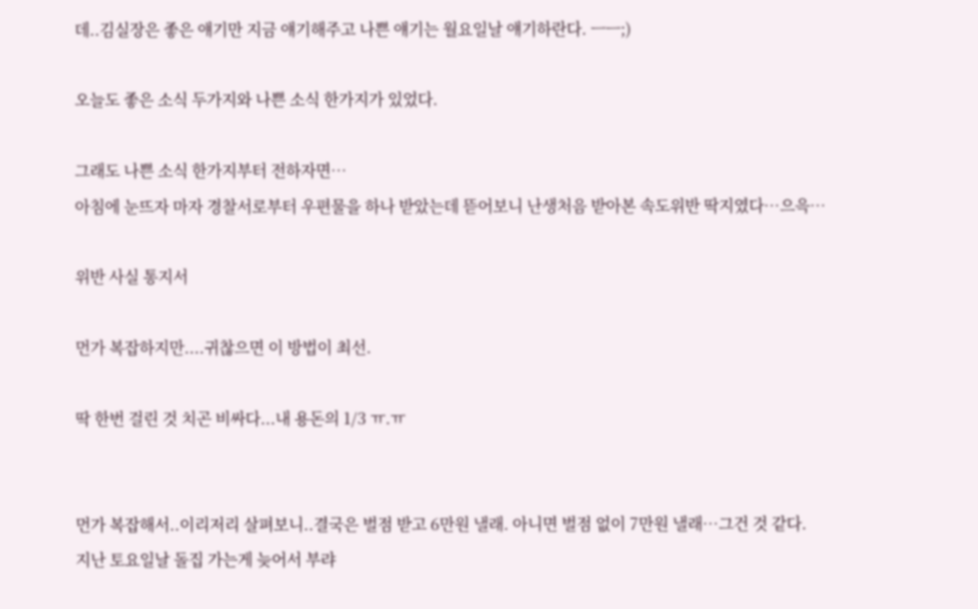데..김실장은 좋은 얘기만 지금 얘기해주고 나쁜 얘기는 월요일날 얘기하란다. ㅡㅡ;)

오늘도 좋은 소식 두가지와 나쁜 소식 한가지가 있었다.

그래도 나쁜 소식 한가지부터 전하자면…
아침에 눈뜨자 마자 경찰서로부터 우편물을 하나 받았는데 뜯어보니 난생처음 받아본 속도위반 딱지였다…으윽…

위반 사실 통지서

먼가 복잡하지만....귀찮으면 이 방법이 최선.

딱 한번 걸린 것 치곤 비싸다...내 용돈의 1/3 ㅠ.ㅠ


먼가 복잡해서..이리저리 살펴보니..결국은 벌점 받고 6만원 낼래. 아니면 벌점 없이 7만원 낼래…그건 것 같다.
지난 토요일날 돌집 가는게 늦어서 부랴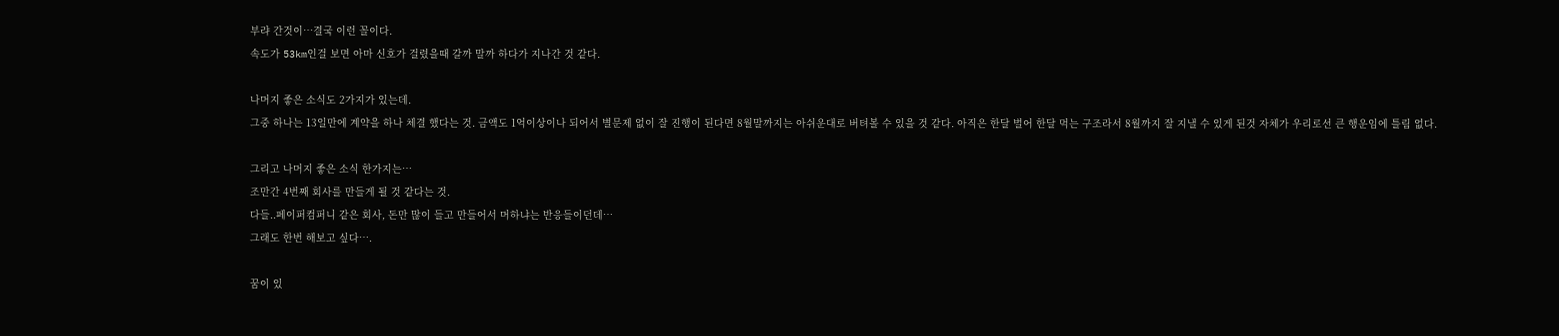부랴 간것이…결국 이런 꼴이다.
속도가 53km인걸 보면 아마 신호가 걸렸을때 갈까 말까 하다가 지나간 것 같다.

나머지 좋은 소식도 2가지가 있는데.
그중 하나는 13일만에 계약을 하나 체결 했다는 것. 금액도 1억이상이나 되어서 별문제 없이 잘 진행이 된다면 8월말까지는 아쉬운대로 버텨볼 수 있을 것 같다. 아직은 한달 벌어 한달 먹는 구조라서 8월까지 잘 지낼 수 있게 된것 자체가 우리로선 큰 행운임에 틀림 없다.

그리고 나머지 좋은 소식 한가지는…
조만간 4번째 회사를 만들게 될 것 같다는 것.
다들..페이퍼컴퍼니 같은 회사, 돈만 많이 들고 만들어서 머하냐는 반응들이던데…
그래도 한번 해보고 싶다….

꿈이 있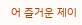어 즐거운 제이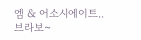엠 & 어소시에이트..  브라보~